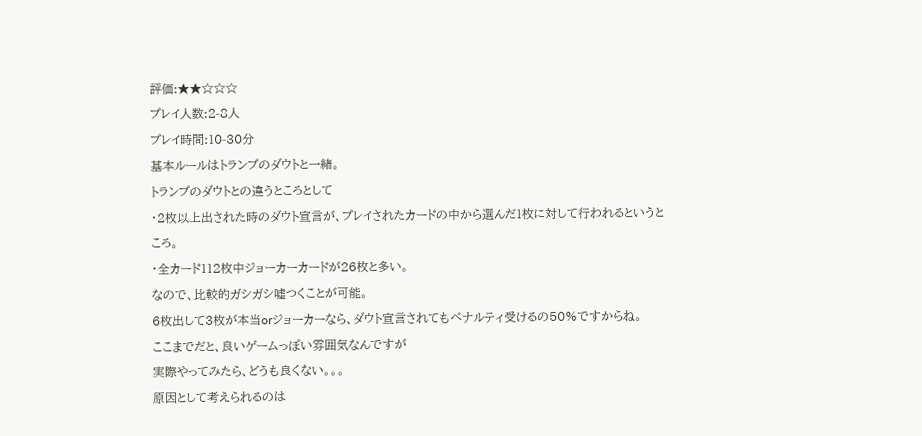評価:★★☆☆☆
プレイ人数:2-8人
プレイ時間:10-30分
基本ルールはトランプのダウトと一緒。
トランプのダウトとの違うところとして
・2枚以上出された時のダウト宣言が、プレイされたカードの中から選んだ1枚に対して行われるというところ。
・全カード112枚中ジョーカーカードが26枚と多い。
なので、比較的ガシガシ嘘つくことが可能。
6枚出して3枚が本当orジョーカーなら、ダウト宣言されてもペナルティ受けるの50%ですからね。
ここまでだと、良いゲームっぽい雰囲気なんですが
実際やってみたら、どうも良くない。。。
原因として考えられるのは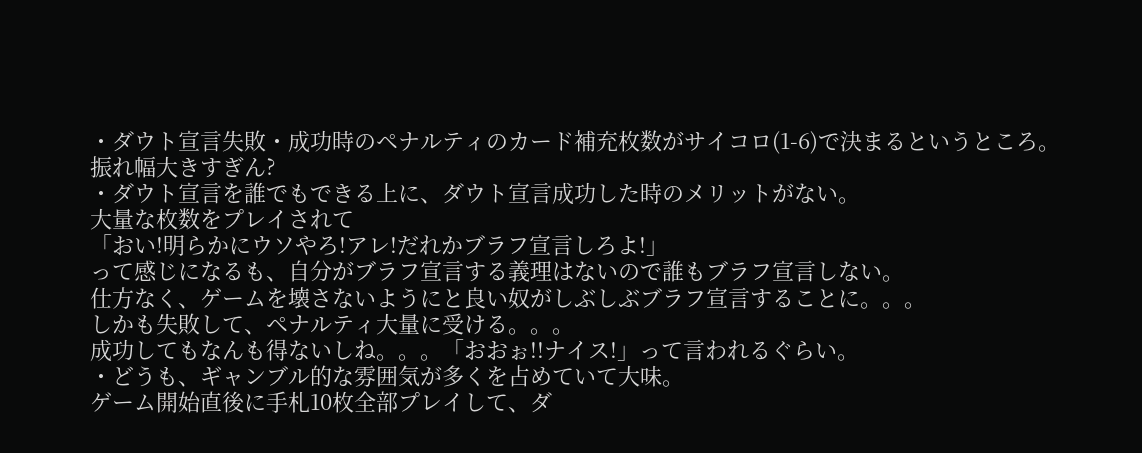・ダウト宣言失敗・成功時のペナルティのカード補充枚数がサイコロ(1-6)で決まるというところ。
振れ幅大きすぎん?
・ダウト宣言を誰でもできる上に、ダウト宣言成功した時のメリットがない。
大量な枚数をプレイされて
「おい!明らかにウソやろ!アレ!だれかブラフ宣言しろよ!」
って感じになるも、自分がブラフ宣言する義理はないので誰もブラフ宣言しない。
仕方なく、ゲームを壊さないようにと良い奴がしぶしぶブラフ宣言することに。。。
しかも失敗して、ペナルティ大量に受ける。。。
成功してもなんも得ないしね。。。「おおぉ!!ナイス!」って言われるぐらい。
・どうも、ギャンブル的な雰囲気が多くを占めていて大味。
ゲーム開始直後に手札10枚全部プレイして、ダ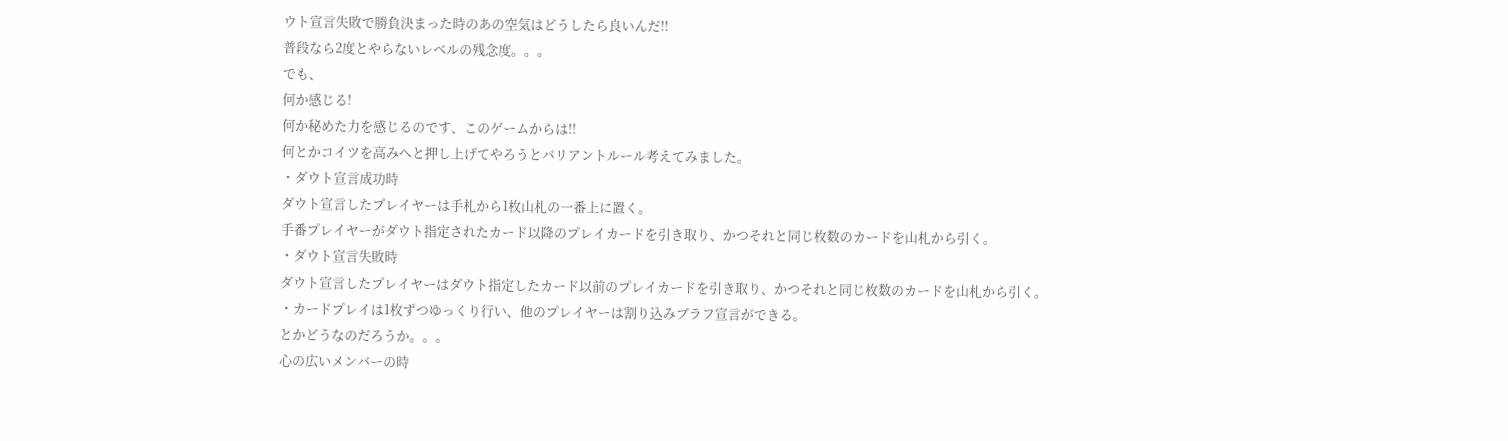ウト宣言失敗で勝負決まった時のあの空気はどうしたら良いんだ!!
普段なら2度とやらないレベルの残念度。。。
でも、
何か感じる!
何か秘めた力を感じるのです、このゲームからは!!
何とかコイツを高みへと押し上げてやろうとバリアントルール考えてみました。
・ダウト宣言成功時
ダウト宣言したプレイヤーは手札から1枚山札の一番上に置く。
手番プレイヤーがダウト指定されたカード以降のプレイカードを引き取り、かつそれと同じ枚数のカードを山札から引く。
・ダウト宣言失敗時
ダウト宣言したプレイヤーはダウト指定したカード以前のプレイカードを引き取り、かつそれと同じ枚数のカードを山札から引く。
・カードプレイは1枚ずつゆっくり行い、他のプレイヤーは割り込みブラフ宣言ができる。
とかどうなのだろうか。。。
心の広いメンバーの時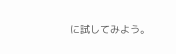に試してみよう。